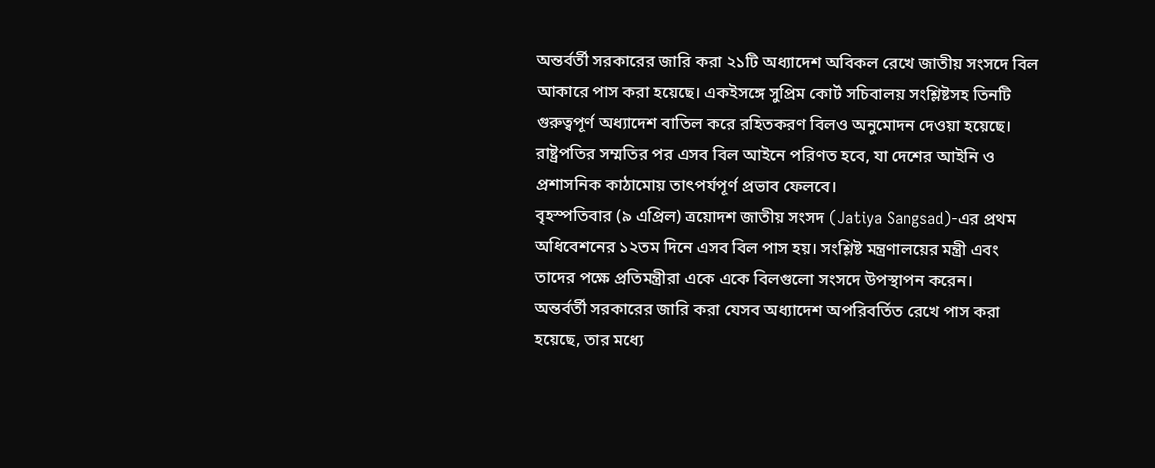অন্তর্বর্তী সরকারের জারি করা ২১টি অধ্যাদেশ অবিকল রেখে জাতীয় সংসদে বিল আকারে পাস করা হয়েছে। একইসঙ্গে সুপ্রিম কোর্ট সচিবালয় সংশ্লিষ্টসহ তিনটি গুরুত্বপূর্ণ অধ্যাদেশ বাতিল করে রহিতকরণ বিলও অনুমোদন দেওয়া হয়েছে। রাষ্ট্রপতির সম্মতির পর এসব বিল আইনে পরিণত হবে, যা দেশের আইনি ও প্রশাসনিক কাঠামোয় তাৎপর্যপূর্ণ প্রভাব ফেলবে।
বৃহস্পতিবার (৯ এপ্রিল) ত্রয়োদশ জাতীয় সংসদ (Jatiya Sangsad)-এর প্রথম অধিবেশনের ১২তম দিনে এসব বিল পাস হয়। সংশ্লিষ্ট মন্ত্রণালয়ের মন্ত্রী এবং তাদের পক্ষে প্রতিমন্ত্রীরা একে একে বিলগুলো সংসদে উপস্থাপন করেন।
অন্তর্বর্তী সরকারের জারি করা যেসব অধ্যাদেশ অপরিবর্তিত রেখে পাস করা হয়েছে, তার মধ্যে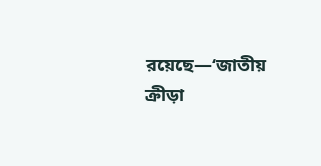রয়েছে—‘জাতীয় ক্রীড়া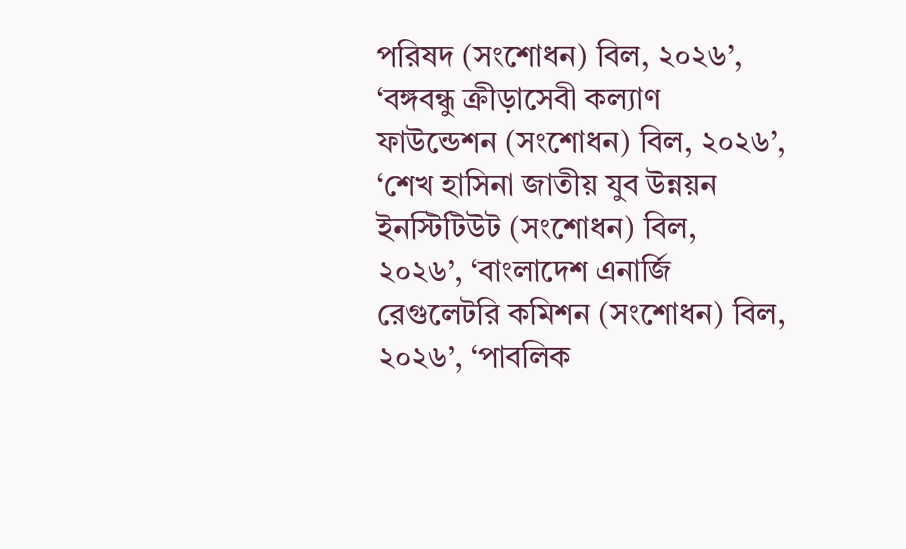পরিষদ (সংশোধন) বিল, ২০২৬’, ‘বঙ্গবন্ধু ক্রীড়াসেবী কল্যাণ ফাউন্ডেশন (সংশোধন) বিল, ২০২৬’, ‘শেখ হাসিনা জাতীয় যুব উন্নয়ন ইনস্টিটিউট (সংশোধন) বিল, ২০২৬’, ‘বাংলাদেশ এনার্জি রেগুলেটরি কমিশন (সংশোধন) বিল, ২০২৬’, ‘পাবলিক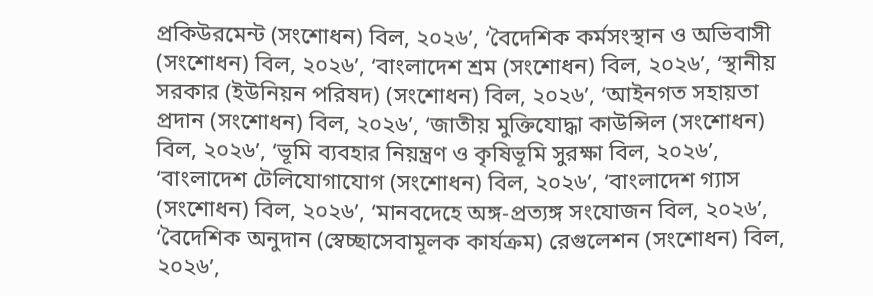প্রকিউরমেন্ট (সংশোধন) বিল, ২০২৬’, ‘বৈদেশিক কর্মসংস্থান ও অভিবাসী (সংশোধন) বিল, ২০২৬’, ‘বাংলাদেশ শ্রম (সংশোধন) বিল, ২০২৬’, ‘স্থানীয় সরকার (ইউনিয়ন পরিষদ) (সংশোধন) বিল, ২০২৬’, ‘আইনগত সহায়তা প্রদান (সংশোধন) বিল, ২০২৬’, ‘জাতীয় মুক্তিযোদ্ধা কাউন্সিল (সংশোধন) বিল, ২০২৬’, ‘ভূমি ব্যবহার নিয়ন্ত্রণ ও কৃষিভূমি সুরক্ষা বিল, ২০২৬’, ‘বাংলাদেশ টেলিযোগাযোগ (সংশোধন) বিল, ২০২৬’, ‘বাংলাদেশ গ্যাস (সংশোধন) বিল, ২০২৬’, ‘মানবদেহে অঙ্গ-প্রত্যঙ্গ সংযোজন বিল, ২০২৬’, ‘বৈদেশিক অনুদান (স্বেচ্ছাসেবামূলক কার্যক্রম) রেগুলেশন (সংশোধন) বিল, ২০২৬’,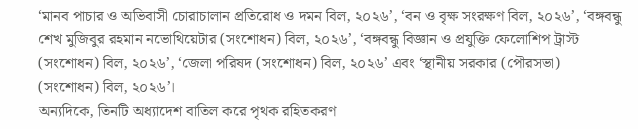‘মানব পাচার ও অভিবাসী চোরাচালান প্রতিরোধ ও দমন বিল, ২০২৬’, ‘বন ও বৃক্ষ সংরক্ষণ বিল, ২০২৬’, ‘বঙ্গবন্ধু শেখ মুজিবুর রহমান নভোথিয়েটার (সংশোধন) বিল, ২০২৬’, ‘বঙ্গবন্ধু বিজ্ঞান ও প্রযুক্তি ফেলোশিপ ট্রাস্ট (সংশোধন) বিল, ২০২৬’, ‘জেলা পরিষদ (সংশোধন) বিল, ২০২৬’ এবং ‘স্থানীয় সরকার (পৌরসভা) (সংশোধন) বিল, ২০২৬’।
অন্যদিকে, তিনটি অধ্যাদেশ বাতিল করে পৃথক রহিতকরণ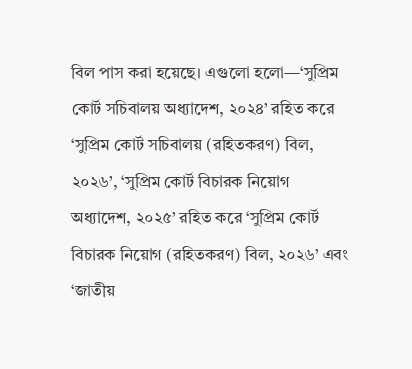বিল পাস করা হয়েছে। এগুলো হলো—‘সুপ্রিম কোর্ট সচিবালয় অধ্যাদেশ, ২০২৪’ রহিত করে ‘সুপ্রিম কোর্ট সচিবালয় (রহিতকরণ) বিল, ২০২৬’, ‘সুপ্রিম কোর্ট বিচারক নিয়োগ অধ্যাদেশ, ২০২৫’ রহিত করে ‘সুপ্রিম কোর্ট বিচারক নিয়োগ (রহিতকরণ) বিল, ২০২৬’ এবং ‘জাতীয়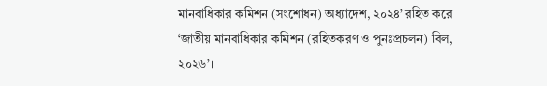মানবাধিকার কমিশন (সংশোধন) অধ্যাদেশ, ২০২৪’ রহিত করে ‘জাতীয় মানবাধিকার কমিশন (রহিতকরণ ও পুনঃপ্রচলন) বিল, ২০২৬’।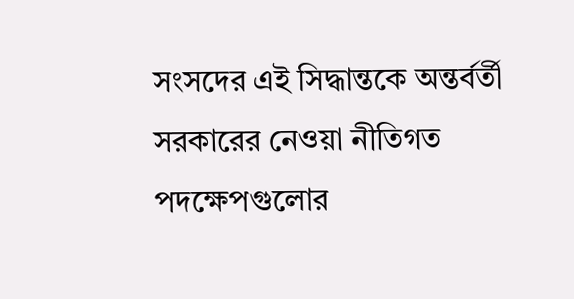সংসদের এই সিদ্ধান্তকে অন্তর্বর্তী সরকারের নেওয়া নীতিগত পদক্ষেপগুলোর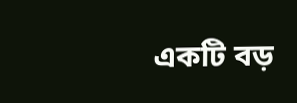একটি বড়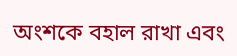অংশকে বহাল রাখা এবং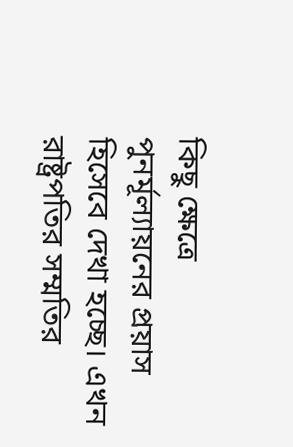কিছু ক্ষেত্রে পুনর্মূল্যায়নের প্রয়াস হিসেবে দেখা হচ্ছে। এখন রাষ্ট্রপতির সম্মতির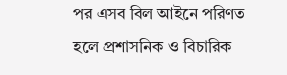পর এসব বিল আইনে পরিণত হলে প্রশাসনিক ও বিচারিক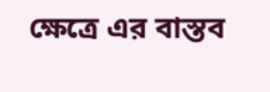ক্ষেত্রে এর বাস্তব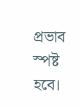প্রভাব স্পষ্ট হবে।